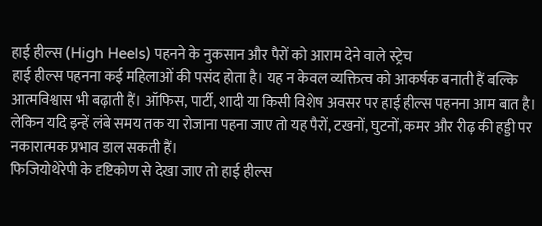हाई हील्स (High Heels) पहनने के नुकसान और पैरों को आराम देने वाले स्ट्रेच
हाई हील्स पहनना कई महिलाओं की पसंद होता है। यह न केवल व्यक्तित्व को आकर्षक बनाती हैं बल्कि आत्मविश्वास भी बढ़ाती हैं। ऑफिस, पार्टी, शादी या किसी विशेष अवसर पर हाई हील्स पहनना आम बात है। लेकिन यदि इन्हें लंबे समय तक या रोजाना पहना जाए तो यह पैरों, टखनों, घुटनों, कमर और रीढ़ की हड्डी पर नकारात्मक प्रभाव डाल सकती हैं।
फिजियोथेरेपी के दृष्टिकोण से देखा जाए तो हाई हील्स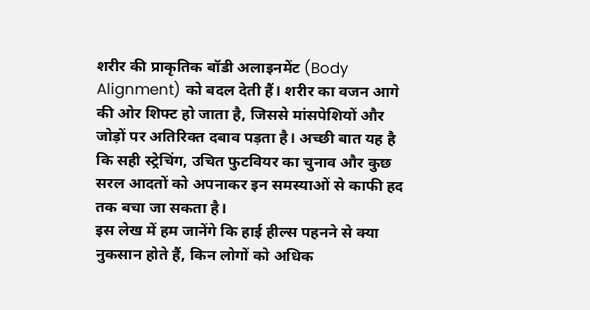शरीर की प्राकृतिक बॉडी अलाइनमेंट (Body Alignment) को बदल देती हैं। शरीर का वजन आगे की ओर शिफ्ट हो जाता है, जिससे मांसपेशियों और जोड़ों पर अतिरिक्त दबाव पड़ता है। अच्छी बात यह है कि सही स्ट्रेचिंग, उचित फुटवियर का चुनाव और कुछ सरल आदतों को अपनाकर इन समस्याओं से काफी हद तक बचा जा सकता है।
इस लेख में हम जानेंगे कि हाई हील्स पहनने से क्या नुकसान होते हैं, किन लोगों को अधिक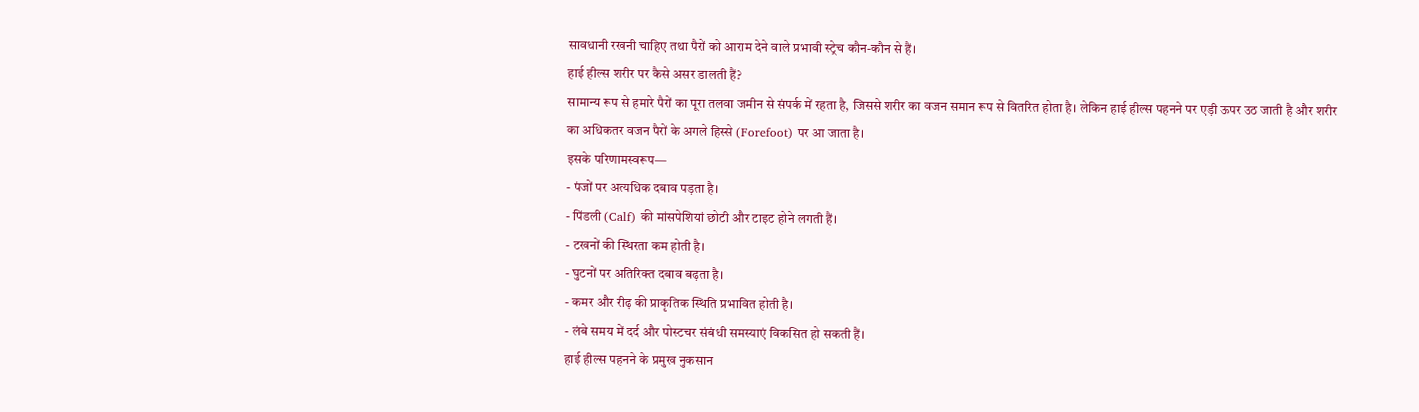सावधानी रखनी चाहिए तथा पैरों को आराम देने वाले प्रभावी स्ट्रेच कौन-कौन से हैं।
हाई हील्स शरीर पर कैसे असर डालती हैं?
सामान्य रूप से हमारे पैरों का पूरा तलवा जमीन से संपर्क में रहता है, जिससे शरीर का वजन समान रूप से वितरित होता है। लेकिन हाई हील्स पहनने पर एड़ी ऊपर उठ जाती है और शरीर का अधिकतर वजन पैरों के अगले हिस्से (Forefoot) पर आ जाता है।
इसके परिणामस्वरूप—
- पंजों पर अत्यधिक दबाव पड़ता है।
- पिंडली (Calf) की मांसपेशियां छोटी और टाइट होने लगती हैं।
- टखनों की स्थिरता कम होती है।
- घुटनों पर अतिरिक्त दबाव बढ़ता है।
- कमर और रीढ़ की प्राकृतिक स्थिति प्रभावित होती है।
- लंबे समय में दर्द और पोस्टचर संबंधी समस्याएं विकसित हो सकती हैं।
हाई हील्स पहनने के प्रमुख नुकसान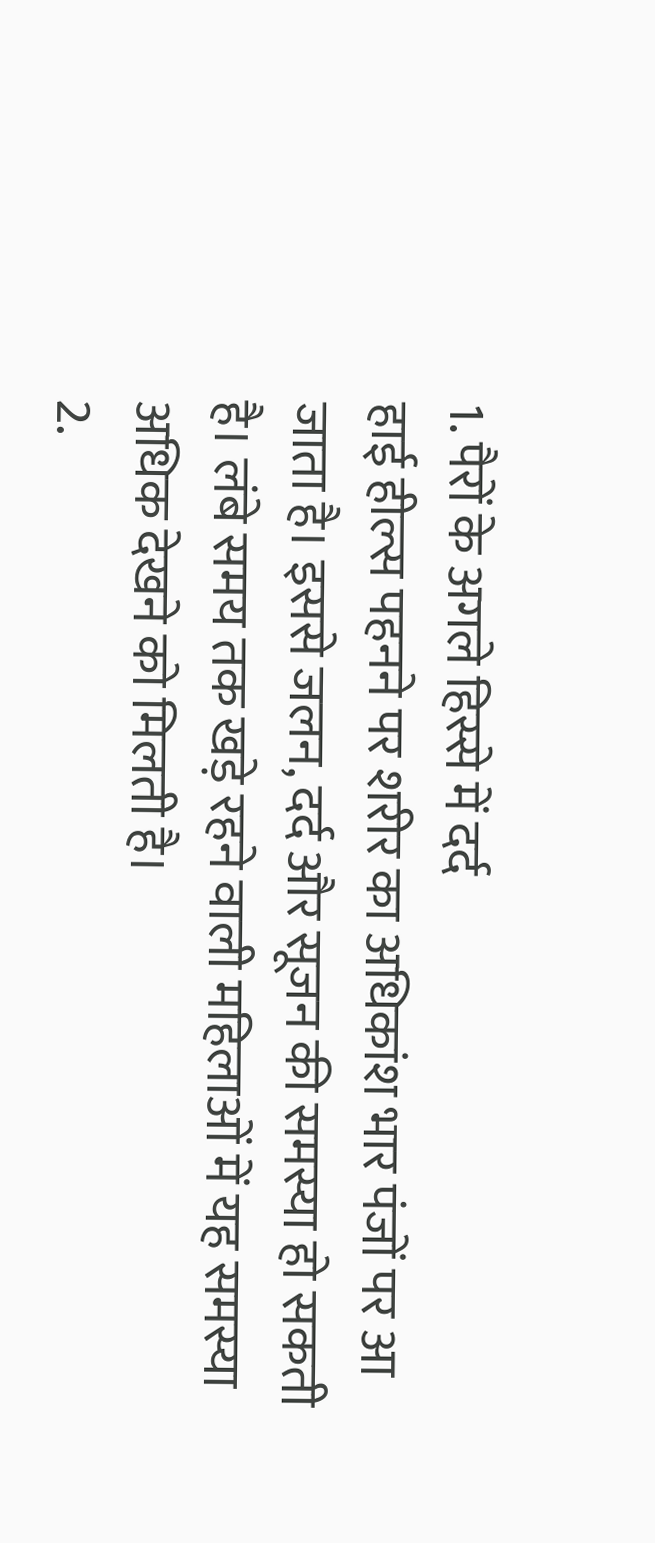1. पैरों के अगले हिस्से में दर्द
हाई हील्स पहनने पर शरीर का अधिकांश भार पंजों पर आ जाता है। इससे जलन, दर्द और सूजन की समस्या हो सकती है। लंबे समय तक खड़े रहने वाली महिलाओं में यह समस्या अधिक देखने को मिलती है।
2.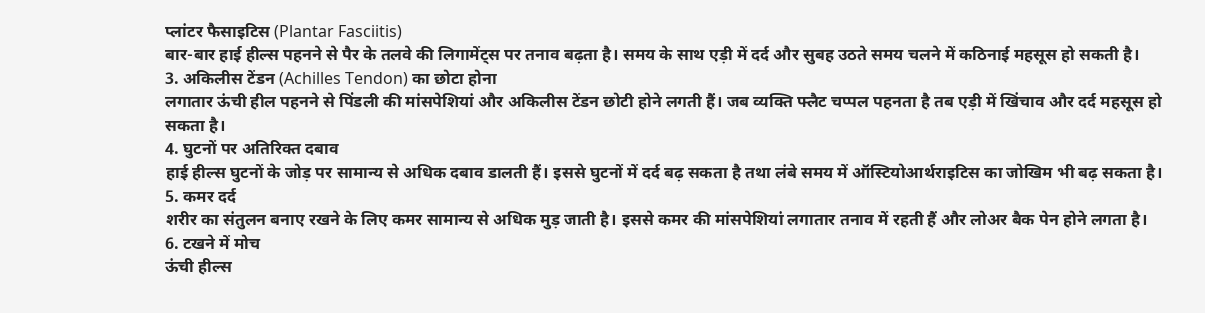प्लांटर फैसाइटिस (Plantar Fasciitis)
बार-बार हाई हील्स पहनने से पैर के तलवे की लिगामेंट्स पर तनाव बढ़ता है। समय के साथ एड़ी में दर्द और सुबह उठते समय चलने में कठिनाई महसूस हो सकती है।
3. अकिलीस टेंडन (Achilles Tendon) का छोटा होना
लगातार ऊंची हील पहनने से पिंडली की मांसपेशियां और अकिलीस टेंडन छोटी होने लगती हैं। जब व्यक्ति फ्लैट चप्पल पहनता है तब एड़ी में खिंचाव और दर्द महसूस हो सकता है।
4. घुटनों पर अतिरिक्त दबाव
हाई हील्स घुटनों के जोड़ पर सामान्य से अधिक दबाव डालती हैं। इससे घुटनों में दर्द बढ़ सकता है तथा लंबे समय में ऑस्टियोआर्थराइटिस का जोखिम भी बढ़ सकता है।
5. कमर दर्द
शरीर का संतुलन बनाए रखने के लिए कमर सामान्य से अधिक मुड़ जाती है। इससे कमर की मांसपेशियां लगातार तनाव में रहती हैं और लोअर बैक पेन होने लगता है।
6. टखने में मोच
ऊंची हील्स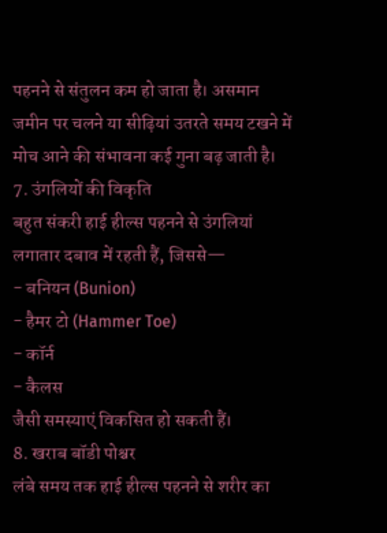पहनने से संतुलन कम हो जाता है। असमान जमीन पर चलने या सीढ़ियां उतरते समय टखने में मोच आने की संभावना कई गुना बढ़ जाती है।
7. उंगलियों की विकृति
बहुत संकरी हाई हील्स पहनने से उंगलियां लगातार दबाव में रहती हैं, जिससे—
- बनियन (Bunion)
- हैमर टो (Hammer Toe)
- कॉर्न
- कैलस
जैसी समस्याएं विकसित हो सकती हैं।
8. खराब बॉडी पोश्चर
लंबे समय तक हाई हील्स पहनने से शरीर का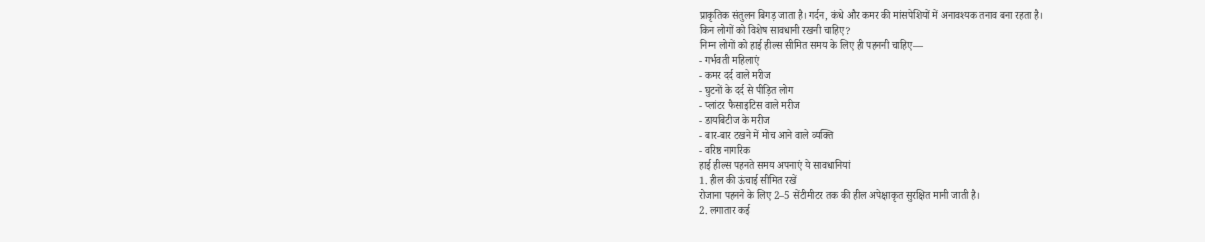प्राकृतिक संतुलन बिगड़ जाता है। गर्दन, कंधे और कमर की मांसपेशियों में अनावश्यक तनाव बना रहता है।
किन लोगों को विशेष सावधानी रखनी चाहिए?
निम्न लोगों को हाई हील्स सीमित समय के लिए ही पहननी चाहिए—
- गर्भवती महिलाएं
- कमर दर्द वाले मरीज
- घुटनों के दर्द से पीड़ित लोग
- प्लांटर फैसाइटिस वाले मरीज
- डायबिटीज के मरीज
- बार-बार टखने में मोच आने वाले व्यक्ति
- वरिष्ठ नागरिक
हाई हील्स पहनते समय अपनाएं ये सावधानियां
1. हील की ऊंचाई सीमित रखें
रोजाना पहनने के लिए 2–5 सेंटीमीटर तक की हील अपेक्षाकृत सुरक्षित मानी जाती है।
2. लगातार कई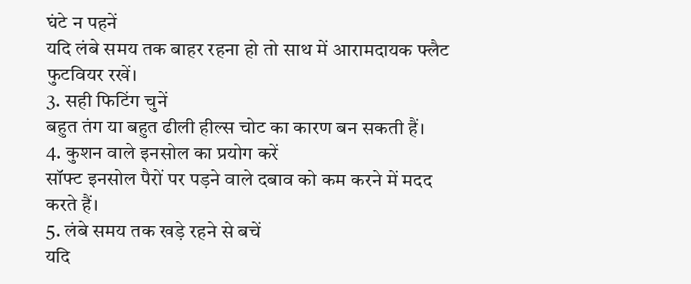घंटे न पहनें
यदि लंबे समय तक बाहर रहना हो तो साथ में आरामदायक फ्लैट फुटवियर रखें।
3. सही फिटिंग चुनें
बहुत तंग या बहुत ढीली हील्स चोट का कारण बन सकती हैं।
4. कुशन वाले इनसोल का प्रयोग करें
सॉफ्ट इनसोल पैरों पर पड़ने वाले दबाव को कम करने में मदद करते हैं।
5. लंबे समय तक खड़े रहने से बचें
यदि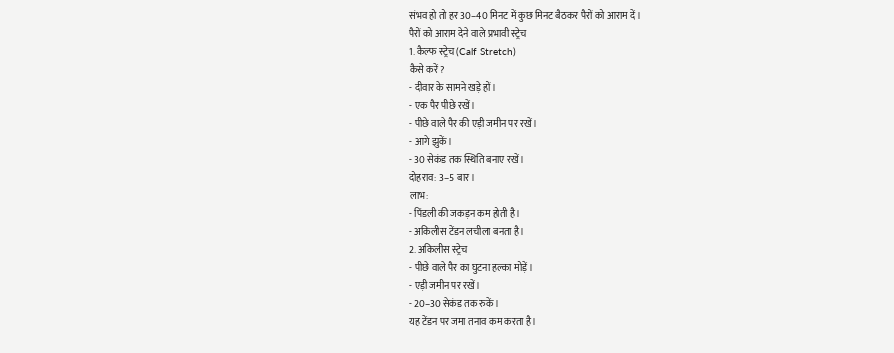संभव हो तो हर 30–40 मिनट में कुछ मिनट बैठकर पैरों को आराम दें।
पैरों को आराम देने वाले प्रभावी स्ट्रेच
1. कैल्फ स्ट्रेच (Calf Stretch)
कैसे करें?
- दीवार के सामने खड़े हों।
- एक पैर पीछे रखें।
- पीछे वाले पैर की एड़ी जमीन पर रखें।
- आगे झुकें।
- 30 सेकंड तक स्थिति बनाए रखें।
दोहराव: 3–5 बार।
लाभ:
- पिंडली की जकड़न कम होती है।
- अकिलीस टेंडन लचीला बनता है।
2. अकिलीस स्ट्रेच
- पीछे वाले पैर का घुटना हल्का मोड़ें।
- एड़ी जमीन पर रखें।
- 20–30 सेकंड तक रुकें।
यह टेंडन पर जमा तनाव कम करता है।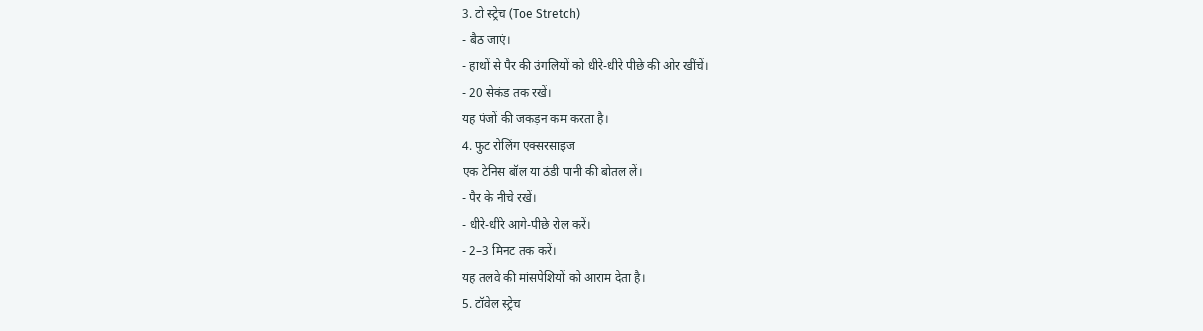3. टो स्ट्रेच (Toe Stretch)
- बैठ जाएं।
- हाथों से पैर की उंगलियों को धीरे-धीरे पीछे की ओर खींचें।
- 20 सेकंड तक रखें।
यह पंजों की जकड़न कम करता है।
4. फुट रोलिंग एक्सरसाइज
एक टेनिस बॉल या ठंडी पानी की बोतल लें।
- पैर के नीचे रखें।
- धीरे-धीरे आगे-पीछे रोल करें।
- 2–3 मिनट तक करें।
यह तलवे की मांसपेशियों को आराम देता है।
5. टॉवेल स्ट्रेच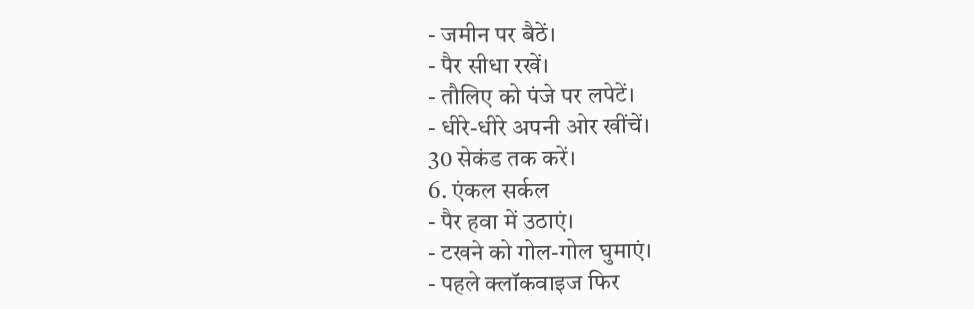- जमीन पर बैठें।
- पैर सीधा रखें।
- तौलिए को पंजे पर लपेटें।
- धीरे-धीरे अपनी ओर खींचें।
30 सेकंड तक करें।
6. एंकल सर्कल
- पैर हवा में उठाएं।
- टखने को गोल-गोल घुमाएं।
- पहले क्लॉकवाइज फिर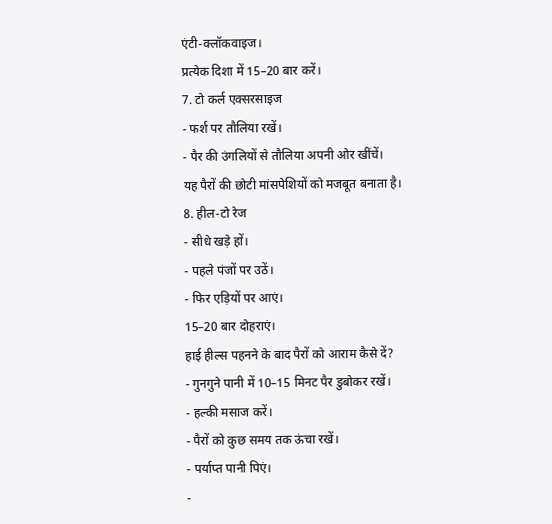एंटी-क्लॉकवाइज।
प्रत्येक दिशा में 15–20 बार करें।
7. टो कर्ल एक्सरसाइज
- फर्श पर तौलिया रखें।
- पैर की उंगलियों से तौलिया अपनी ओर खींचें।
यह पैरों की छोटी मांसपेशियों को मजबूत बनाता है।
8. हील-टो रेज
- सीधे खड़े हों।
- पहले पंजों पर उठें।
- फिर एड़ियों पर आएं।
15–20 बार दोहराएं।
हाई हील्स पहनने के बाद पैरों को आराम कैसे दें?
- गुनगुने पानी में 10–15 मिनट पैर डुबोकर रखें।
- हल्की मसाज करें।
- पैरों को कुछ समय तक ऊंचा रखें।
- पर्याप्त पानी पिएं।
-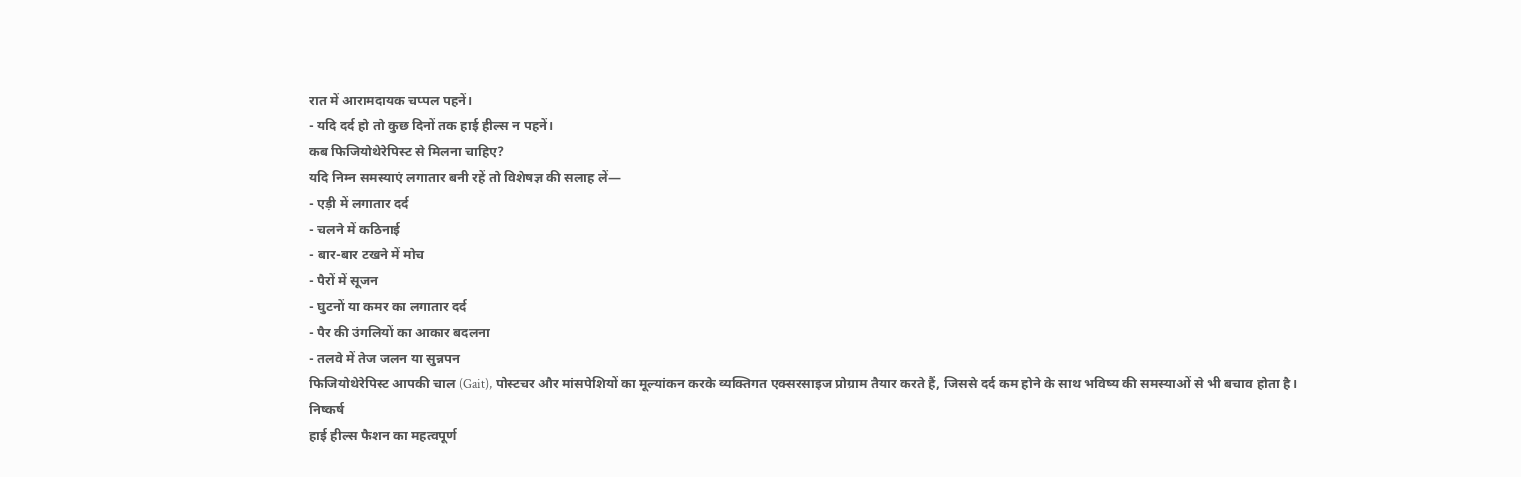रात में आरामदायक चप्पल पहनें।
- यदि दर्द हो तो कुछ दिनों तक हाई हील्स न पहनें।
कब फिजियोथेरेपिस्ट से मिलना चाहिए?
यदि निम्न समस्याएं लगातार बनी रहें तो विशेषज्ञ की सलाह लें—
- एड़ी में लगातार दर्द
- चलने में कठिनाई
- बार-बार टखने में मोच
- पैरों में सूजन
- घुटनों या कमर का लगातार दर्द
- पैर की उंगलियों का आकार बदलना
- तलवे में तेज जलन या सुन्नपन
फिजियोथेरेपिस्ट आपकी चाल (Gait), पोस्टचर और मांसपेशियों का मूल्यांकन करके व्यक्तिगत एक्सरसाइज प्रोग्राम तैयार करते हैं, जिससे दर्द कम होने के साथ भविष्य की समस्याओं से भी बचाव होता है।
निष्कर्ष
हाई हील्स फैशन का महत्वपूर्ण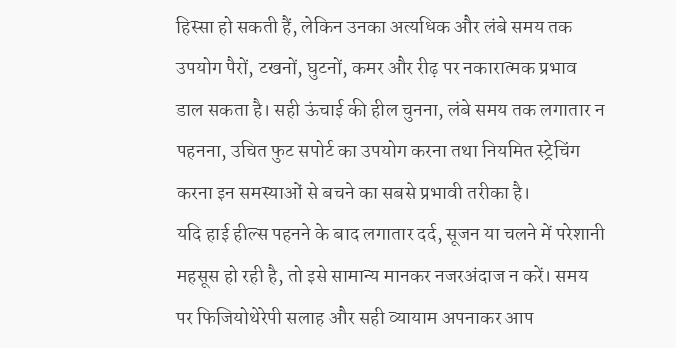हिस्सा हो सकती हैं, लेकिन उनका अत्यधिक और लंबे समय तक उपयोग पैरों, टखनों, घुटनों, कमर और रीढ़ पर नकारात्मक प्रभाव डाल सकता है। सही ऊंचाई की हील चुनना, लंबे समय तक लगातार न पहनना, उचित फुट सपोर्ट का उपयोग करना तथा नियमित स्ट्रेचिंग करना इन समस्याओं से बचने का सबसे प्रभावी तरीका है।
यदि हाई हील्स पहनने के बाद लगातार दर्द, सूजन या चलने में परेशानी महसूस हो रही है, तो इसे सामान्य मानकर नजरअंदाज न करें। समय पर फिजियोथेरेपी सलाह और सही व्यायाम अपनाकर आप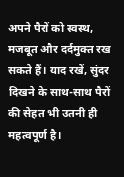अपने पैरों को स्वस्थ, मजबूत और दर्दमुक्त रख सकते हैं। याद रखें, सुंदर दिखने के साथ-साथ पैरों की सेहत भी उतनी ही महत्वपूर्ण है।